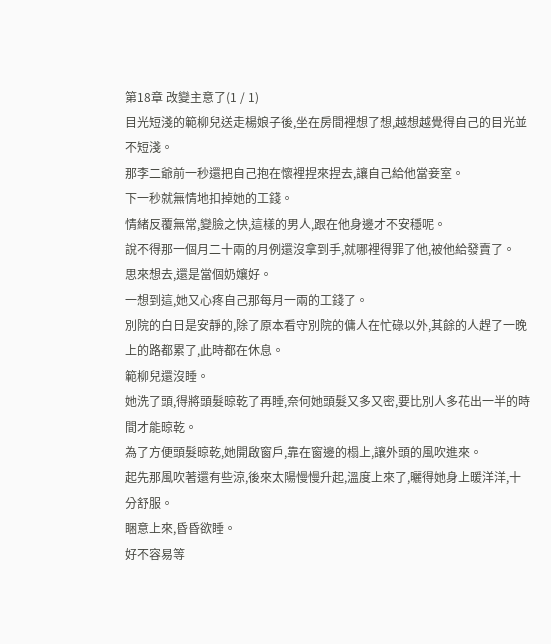第18章 改變主意了(1 / 1)
目光短淺的範柳兒送走楊娘子後,坐在房間裡想了想,越想越覺得自己的目光並不短淺。
那李二爺前一秒還把自己抱在懷裡捏來捏去,讓自己給他當妾室。
下一秒就無情地扣掉她的工錢。
情緒反覆無常,變臉之快,這樣的男人,跟在他身邊才不安穩呢。
說不得那一個月二十兩的月例還沒拿到手,就哪裡得罪了他,被他給發賣了。
思來想去,還是當個奶孃好。
一想到這,她又心疼自己那每月一兩的工錢了。
別院的白日是安靜的,除了原本看守別院的傭人在忙碌以外,其餘的人趕了一晚上的路都累了,此時都在休息。
範柳兒還沒睡。
她洗了頭,得將頭髮晾乾了再睡,奈何她頭髮又多又密,要比別人多花出一半的時間才能晾乾。
為了方便頭髮晾乾,她開啟窗戶,靠在窗邊的榻上,讓外頭的風吹進來。
起先那風吹著還有些涼,後來太陽慢慢升起,溫度上來了,曬得她身上暖洋洋,十分舒服。
睏意上來,昏昏欲睡。
好不容易等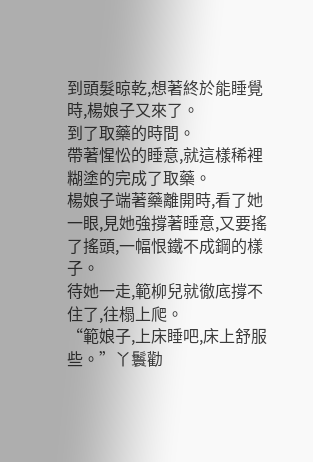到頭髮晾乾,想著終於能睡覺時,楊娘子又來了。
到了取藥的時間。
帶著惺忪的睡意,就這樣稀裡糊塗的完成了取藥。
楊娘子端著藥離開時,看了她一眼,見她強撐著睡意,又要搖了搖頭,一幅恨鐵不成鋼的樣子。
待她一走,範柳兒就徹底撐不住了,往榻上爬。
“範娘子,上床睡吧,床上舒服些。”丫鬟勸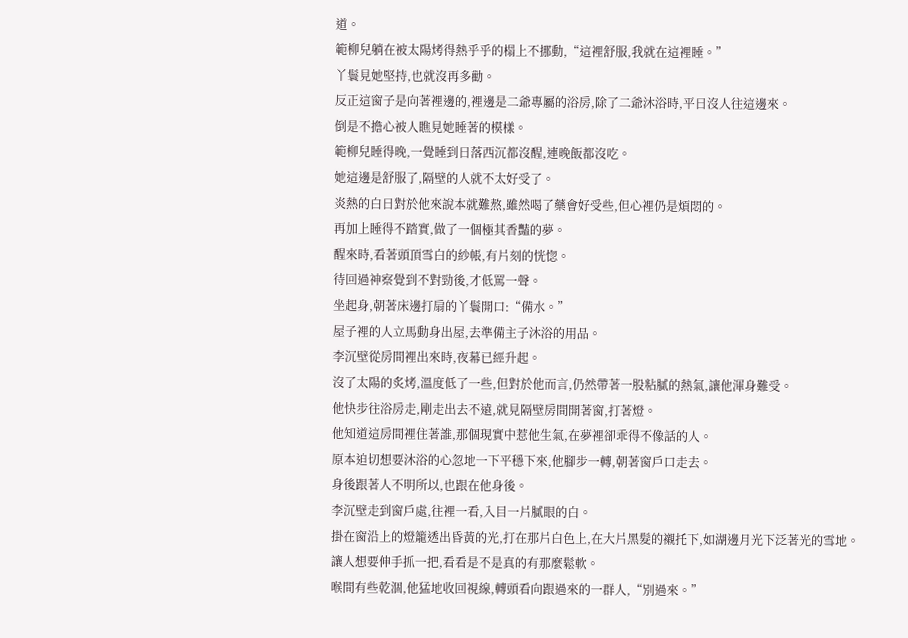道。
範柳兒躺在被太陽烤得熱乎乎的榻上不挪動,“這裡舒服,我就在這裡睡。”
丫鬟見她堅持,也就沒再多勸。
反正這窗子是向著裡邊的,裡邊是二爺專屬的浴房,除了二爺沐浴時,平日沒人往這邊來。
倒是不擔心被人瞧見她睡著的模樣。
範柳兒睡得晚,一覺睡到日落西沉都沒醒,連晚飯都沒吃。
她這邊是舒服了,隔壁的人就不太好受了。
炎熱的白日對於他來說本就難熬,雖然喝了藥會好受些,但心裡仍是煩悶的。
再加上睡得不踏實,做了一個極其香豔的夢。
醒來時,看著頭頂雪白的紗帳,有片刻的恍惚。
待回過神察覺到不對勁後,才低罵一聲。
坐起身,朝著床邊打扇的丫鬟開口:“備水。”
屋子裡的人立馬動身出屋,去準備主子沐浴的用品。
李沉壁從房間裡出來時,夜幕已經升起。
沒了太陽的炙烤,溫度低了一些,但對於他而言,仍然帶著一股粘膩的熱氣,讓他渾身難受。
他快步往浴房走,剛走出去不遠,就見隔壁房間開著窗,打著燈。
他知道這房間裡住著誰,那個現實中惹他生氣,在夢裡卻乖得不像話的人。
原本迫切想要沐浴的心忽地一下平穩下來,他腳步一轉,朝著窗戶口走去。
身後跟著人不明所以,也跟在他身後。
李沉壁走到窗戶處,往裡一看,入目一片膩眼的白。
掛在窗沿上的燈籠透出昏黃的光,打在那片白色上,在大片黑髮的襯托下,如湖邊月光下泛著光的雪地。
讓人想要伸手抓一把,看看是不是真的有那麼鬆軟。
喉間有些乾涸,他猛地收回視線,轉頭看向跟過來的一群人,“別過來。”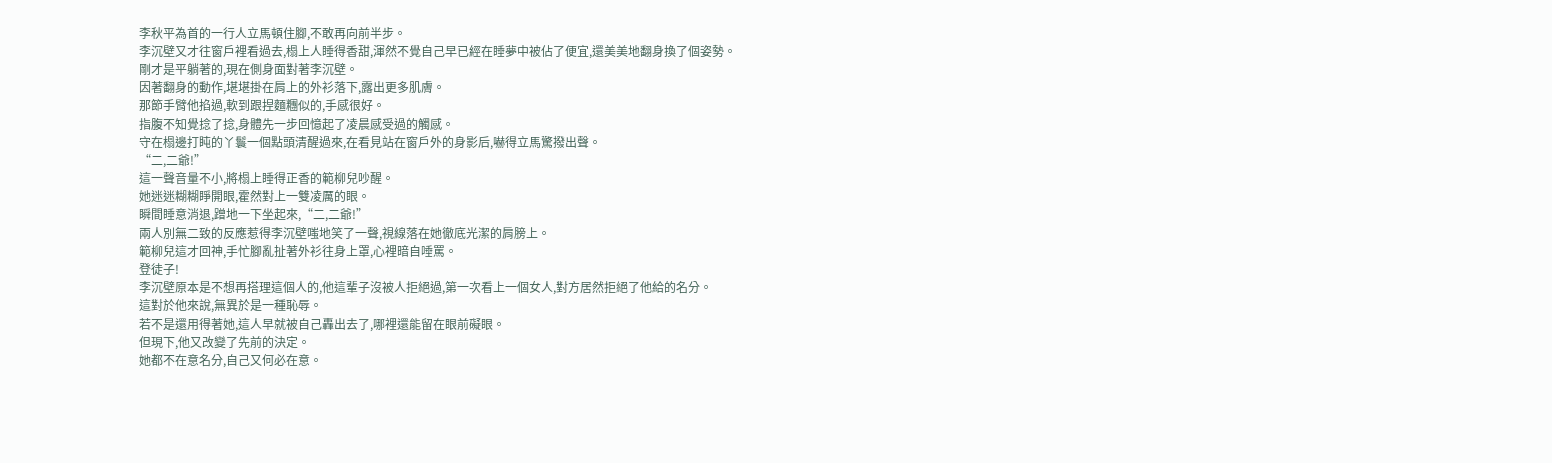李秋平為首的一行人立馬頓住腳,不敢再向前半步。
李沉壁又才往窗戶裡看過去,榻上人睡得香甜,渾然不覺自己早已經在睡夢中被佔了便宜,還美美地翻身換了個姿勢。
剛才是平躺著的,現在側身面對著李沉壁。
因著翻身的動作,堪堪掛在肩上的外衫落下,露出更多肌膚。
那節手臂他掐過,軟到跟捏麵糰似的,手感很好。
指腹不知覺捻了捻,身體先一步回憶起了凌晨感受過的觸感。
守在榻邊打盹的丫鬟一個點頭清醒過來,在看見站在窗戶外的身影后,嚇得立馬驚撥出聲。
“二,二爺!”
這一聲音量不小,將榻上睡得正香的範柳兒吵醒。
她迷迷糊糊睜開眼,霍然對上一雙凌厲的眼。
瞬間睡意消退,蹭地一下坐起來,“二,二爺!”
兩人別無二致的反應惹得李沉壁嗤地笑了一聲,視線落在她徹底光潔的肩膀上。
範柳兒這才回神,手忙腳亂扯著外衫往身上罩,心裡暗自唾罵。
登徒子!
李沉壁原本是不想再搭理這個人的,他這輩子沒被人拒絕過,第一次看上一個女人,對方居然拒絕了他給的名分。
這對於他來說,無異於是一種恥辱。
若不是還用得著她,這人早就被自己轟出去了,哪裡還能留在眼前礙眼。
但現下,他又改變了先前的決定。
她都不在意名分,自己又何必在意。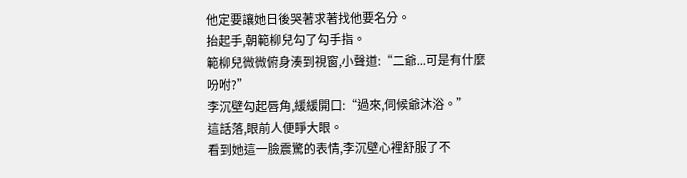他定要讓她日後哭著求著找他要名分。
抬起手,朝範柳兒勾了勾手指。
範柳兒微微俯身湊到視窗,小聲道:“二爺...可是有什麼吩咐?”
李沉壁勾起唇角,緩緩開口:“過來,伺候爺沐浴。”
這話落,眼前人便睜大眼。
看到她這一臉震驚的表情,李沉壁心裡舒服了不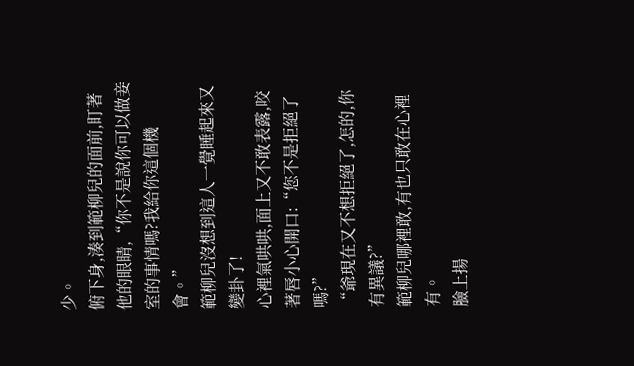少。
俯下身,湊到範柳兒的面前,盯著他的眼睛,“你不是說你可以做妾室的事情嗎?我給你這個機會。”
範柳兒沒想到這人一覺睡起來又變卦了!
心裡氣哄哄,面上又不敢表露,咬著唇小心開口:“您不是拒絕了嗎?”
“爺現在又不想拒絕了,怎的,你有異議?”
範柳兒哪裡敢,有也只敢在心裡有。
臉上揚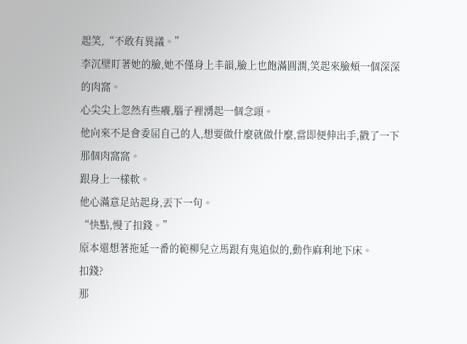起笑,“不敢有異議。”
李沉壁盯著她的臉,她不僅身上丰韻,臉上也飽滿圓潤,笑起來臉頰一個深深的肉窩。
心尖尖上忽然有些癢,腦子裡湧起一個念頭。
他向來不是會委屈自己的人,想要做什麼就做什麼,當即便伸出手,戳了一下那個肉窩窩。
跟身上一樣軟。
他心滿意足站起身,丟下一句。
“快點,慢了扣錢。”
原本還想著拖延一番的範柳兒立馬跟有鬼追似的,動作麻利地下床。
扣錢?
那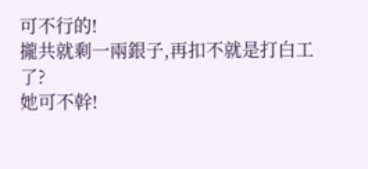可不行的!
攏共就剩一兩銀子,再扣不就是打白工了?
她可不幹!